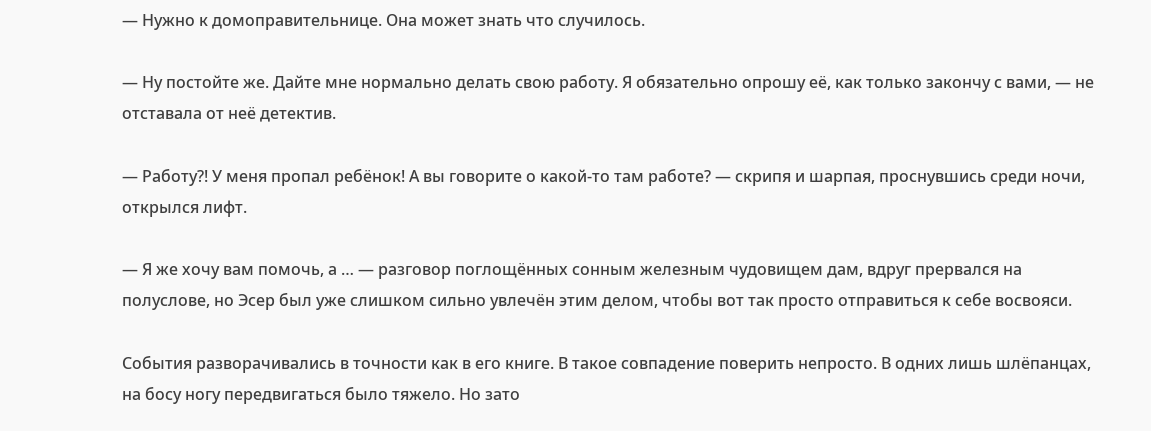— Нужно к домоправительнице. Она может знать что случилось.

— Ну постойте же. Дайте мне нормально делать свою работу. Я обязательно опрошу её, как только закончу с вами, — не отставала от неё детектив.

— Работу?! У меня пропал ребёнок! А вы говорите о какой-то там работе? — скрипя и шарпая, проснувшись среди ночи, открылся лифт.

— Я же хочу вам помочь, а … — разговор поглощённых сонным железным чудовищем дам, вдруг прервался на полуслове, но Эсер был уже слишком сильно увлечён этим делом, чтобы вот так просто отправиться к себе восвояси.

События разворачивались в точности как в его книге. В такое совпадение поверить непросто. В одних лишь шлёпанцах, на босу ногу передвигаться было тяжело. Но зато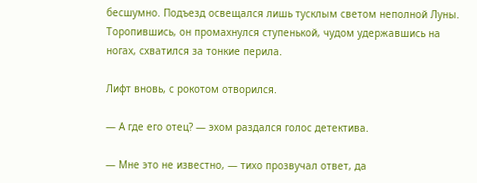бесшумно. Подъезд освещался лишь тусклым светом неполной Луны. Торопившись, он промахнулся ступенькой, чудом удержавшись на ногах, схватился за тонкие перила.

Лифт вновь, с рокотом отворился.

— А где его отец? — эхом раздался голос детектива.

— Мне это не известно, — тихо прозвучал ответ, да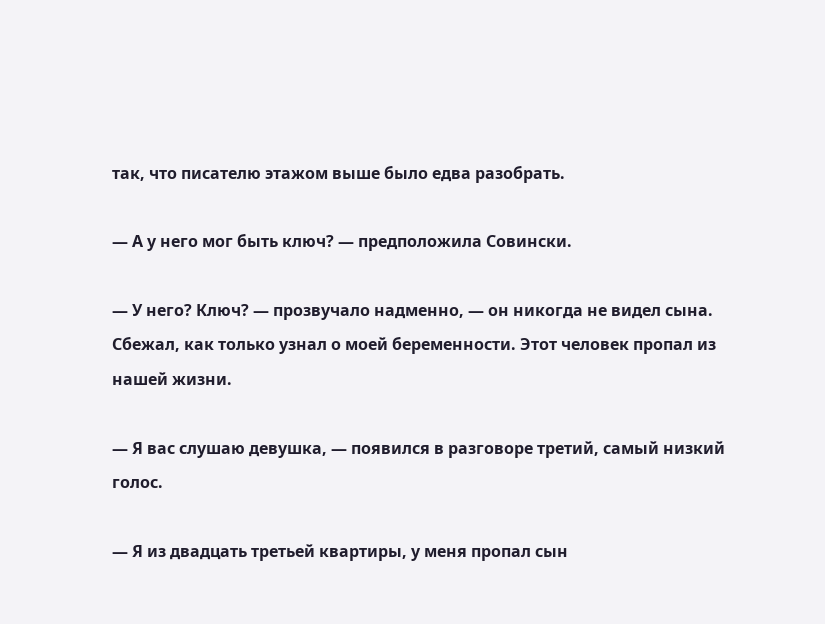так, что писателю этажом выше было едва разобрать.

— А у него мог быть ключ? — предположила Совински.

— У него? Ключ? — прозвучало надменно, — он никогда не видел сына. Сбежал, как только узнал о моей беременности. Этот человек пропал из нашей жизни.

— Я вас слушаю девушка, — появился в разговоре третий, самый низкий голос.

— Я из двадцать третьей квартиры, у меня пропал сын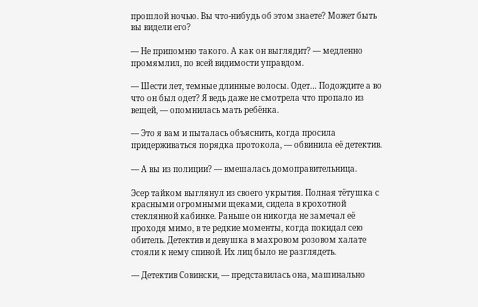прошлой ночью. Вы что-нибудь об этом знаете? Может быть вы видели его?

— Не припомню такого. А как он выглядит? — медленно промямлил, по всей видимости управдом.

— Шести лет, темные длинные волосы. Одет… Подождите а во что он был одет? Я ведь даже не смотрела что пропало из вещей, — опомнилась мать ребёнка.

— Это я вам и пыталась объяснить, когда просила придерживаться порядка протокола, — обвинила её детектив.

— А вы из полиции? — вмешалась домоправительница.

Эсер тайком выглянул из своего укрытия. Полная тётушка с красными огромными щеками, сидела в крохотной стеклянной кабинке. Раньше он никогда не замечал её проходя мимо, в те редкие моменты, когда покидал сею обитель. Детектив и девушка в махровом розовом халате стояли к нему спиной. Их лиц было не разглядеть.

— Детектив Совински, — представилась она, машинально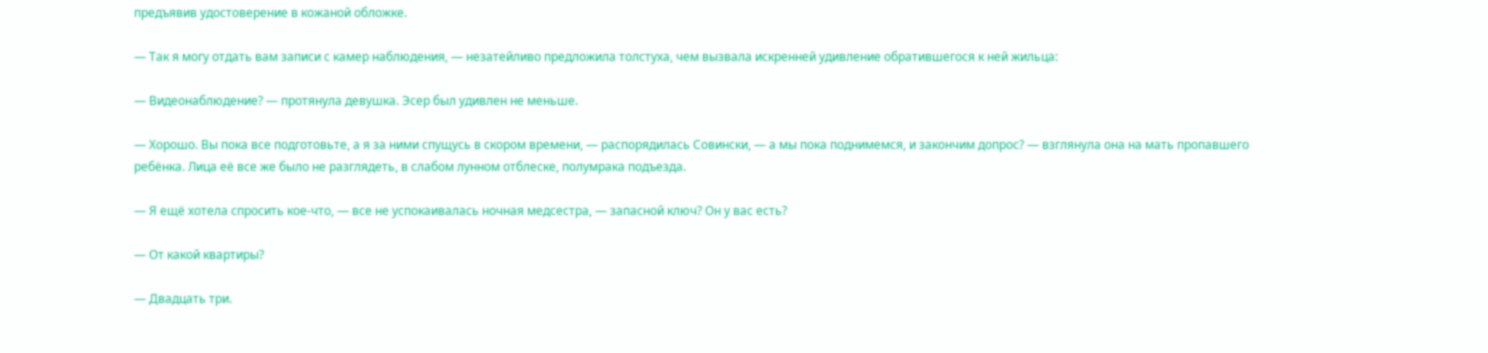предъявив удостоверение в кожаной обложке.

— Так я могу отдать вам записи с камер наблюдения, — незатейливо предложила толстуха, чем вызвала искренней удивление обратившегося к ней жильца:

— Видеонаблюдение? — протянула девушка. Эсер был удивлен не меньше.

— Хорошо. Вы пока все подготовьте, а я за ними спущусь в скором времени, — распорядилась Совински, — а мы пока поднимемся, и закончим допрос? — взглянула она на мать пропавшего ребёнка. Лица её все же было не разглядеть, в слабом лунном отблеске, полумрака подъезда.

— Я ещё хотела спросить кое-что, — все не успокаивалась ночная медсестра, — запасной ключ? Он у вас есть?

— От какой квартиры?

— Двадцать три.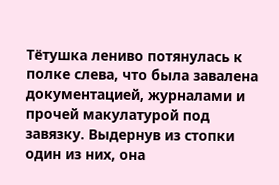Тётушка лениво потянулась к полке слева, что была завалена документацией, журналами и прочей макулатурой под завязку. Выдернув из стопки один из них, она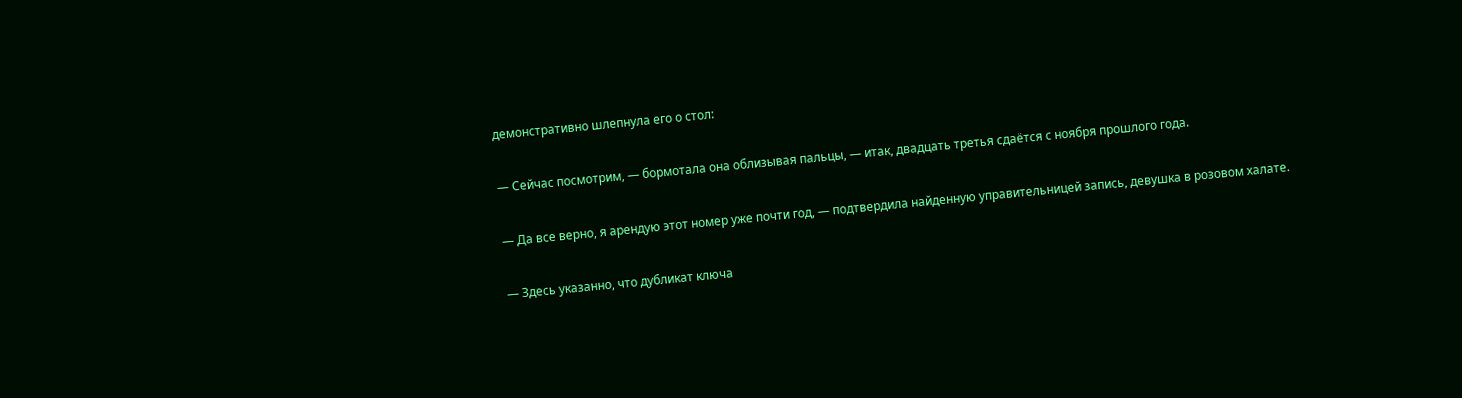демонстративно шлепнула его о стол:

— Сейчас посмотрим, — бормотала она облизывая пальцы, — итак, двадцать третья сдаётся с ноября прошлого года.

— Да все верно, я арендую этот номер уже почти год, — подтвердила найденную управительницей запись, девушка в розовом халате.

— Здесь указанно, что дубликат ключа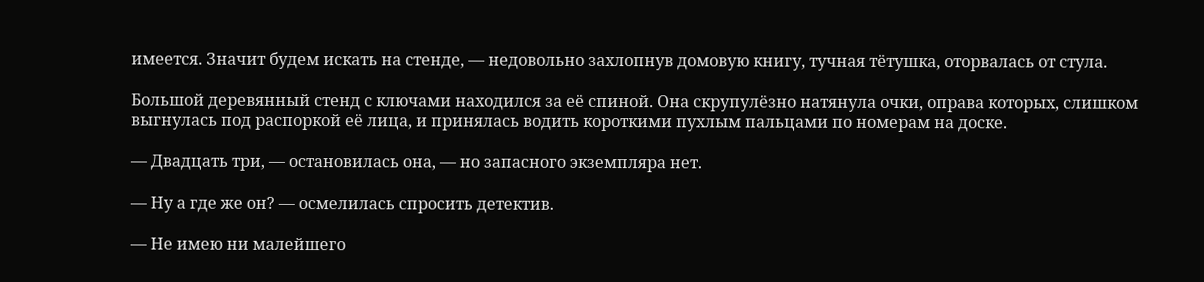имеется. Значит будем искать на стенде, — недовольно захлопнув домовую книгу, тучная тётушка, оторвалась от стула.

Большой деревянный стенд с ключами находился за её спиной. Она скрупулёзно натянула очки, оправа которых, слишком выгнулась под распоркой её лица, и принялась водить короткими пухлым пальцами по номерам на доске.

— Двадцать три, — остановилась она, — но запасного экземпляра нет.

— Ну а где же он? — осмелилась спросить детектив.

— Не имею ни малейшего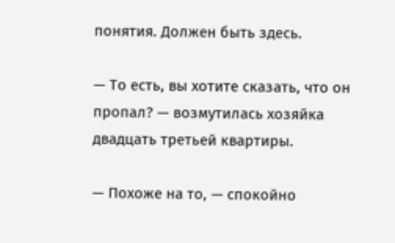понятия. Должен быть здесь.

— То есть, вы хотите сказать, что он пропал? — возмутилась хозяйка двадцать третьей квартиры.

— Похоже на то, — спокойно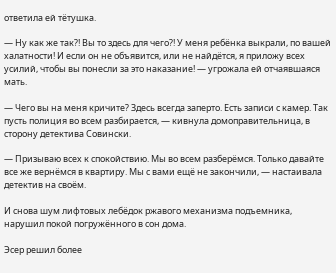ответила ей тётушка.

— Ну как же так?! Вы то здесь для чего?! У меня ребёнка выкрали, по вашей халатности! И если он не объявится, или не найдётся, я приложу всех усилий, чтобы вы понесли за это наказание! — угрожала ей отчаявшаяся мать.

— Чего вы на меня кричите? Здесь всегда заперто. Есть записи с камер. Так пусть полиция во всем разбирается, — кивнула домоправительница, в сторону детектива Совински.

— Призываю всех к спокойствию. Мы во всем разберёмся. Только давайте все же вернёмся в квартиру. Мы с вами ещё не закончили, — настаивала детектив на своём.

И снова шум лифтовых лебёдок ржавого механизма подъемника, нарушил покой погружённого в сон дома.

Эсер решил более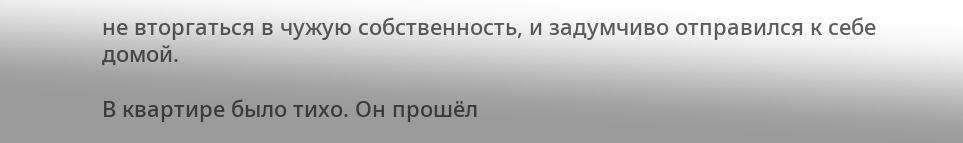не вторгаться в чужую собственность, и задумчиво отправился к себе домой.

В квартире было тихо. Он прошёл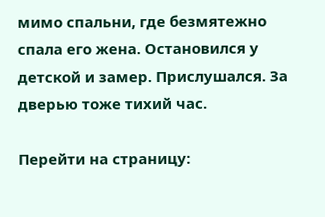мимо спальни, где безмятежно спала его жена. Остановился у детской и замер. Прислушался. За дверью тоже тихий час.

Перейти на страницу: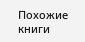Похожие книги